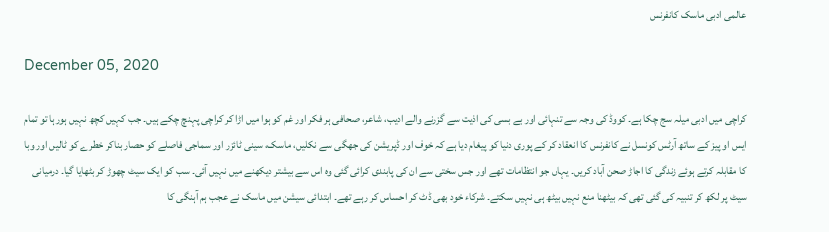عالمی ادبی ماسک کانفرنس

December 05, 2020

کراچی میں ادبی میلہ سج چکا ہے۔ کووڈ کی وجہ سے تنہائی اور بے بسی کی اذیت سے گزرنے والے ادیب، شاعر، صحافی ہر فکر اور غم کو ہوا میں اڑا کر کراچی پہنچ چکے ہیں۔ جب کہیں کچھ نہیں ہورہا تو تمام ایس او پیز کے ساتھ آرٹس کونسل نے کانفرنس کا انعقاد کر کے پوری دنیا کو پیغام دیا ہے کہ خوف اور ڈپریشن کی جھگی سے نکلیں، ماسک، سینی ٹائزر اور سماجی فاصلے کو حصار بناکر خطرے کو ٹالیں اور وبا کا مقابلہ کرتے ہوئے زندگی کا اجاڑ صحن آباد کریں۔ یہاں جو انتظامات تھے اور جس سختی سے ان کی پابندی کرائی گئی وہ اس سے بیشتر دیکھنے میں نہیں آئی۔ سب کو ایک سیٹ چھوڑ کر بٹھایا گیا۔ درمیانی سیٹ پر لکھ کر تنبیہ کی گئی تھی کہ بیٹھنا منع نہیں بیٹھ ہی نہیں سکتے۔ شرکاء خود بھی ڈٹ کر احساس کر رہے تھے۔ ابتدائی سیشن میں ماسک نے عجب ہم آہنگی کا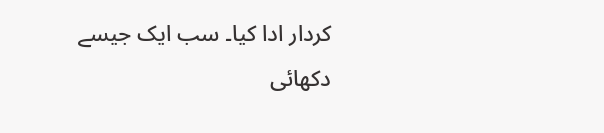کردار ادا کیا۔ سب ایک جیسے دکھائی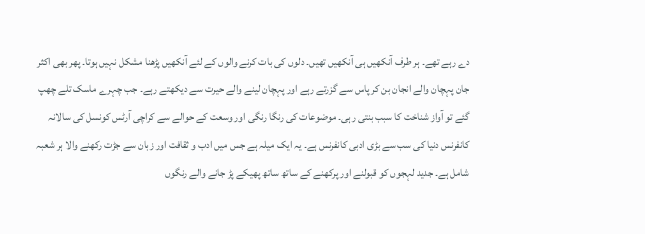دے رہے تھے۔ ہر طرف آنکھیں ہی آنکھیں تھیں۔ دلوں کی بات کرنے والوں کے لئے آنکھیں پڑھنا مشکل نہیں ہوتا۔ پھر بھی اکثر جان پہچان والے انجان بن کر پاس سے گزرتے رہے اور پہچان لینے والے حیرت سے دیکھتے رہے۔ جب چہرے ماسک تلے چھپ گئے تو آواز شناخت کا سبب بنتی رہی۔ موضوعات کی رنگا رنگی اور وسعت کے حوالے سے کراچی آرٹس کونسل کی سالانہ کانفرنس دنیا کی سب سے بڑی ادبی کانفرنس ہے۔ یہ ایک میلہ ہے جس میں ادب و ثقافت اور زبان سے جڑت رکھنے والا ہر شعبہ شامل ہے۔ جدید لہجوں کو قبولنے اور پرکھنے کے ساتھ ساتھ پھیکے پڑ جانے والے رنگوں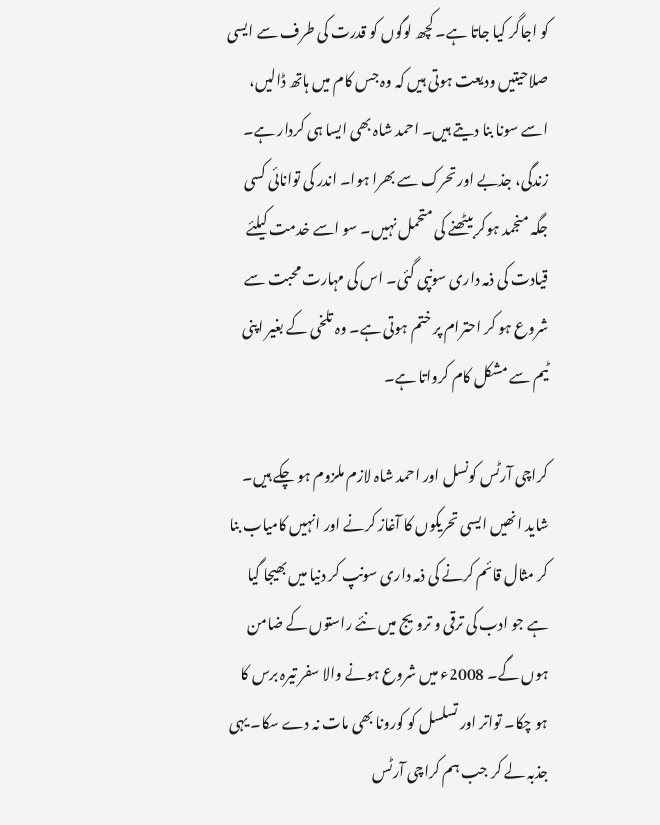کو اجاگر کیا جاتا ہے۔ کچھ لوگوں کو قدرت کی طرف سے ایسی صلاحیتیں ودیعت ہوتی ہیں کہ وہ جس کام میں ہاتھ ڈالیں، اسے سونا بنا دیتے ہیں۔ احمد شاہ بھی ایسا ہی کردار ہے۔ زندگی، جذبے اور تحرک سے بھرا ہوا۔ اندر کی توانائی کسی جگہ منجمد ہوکر بیٹھنے کی متحمل نہیں۔ سو اسے خدمت کیلئے قیادت کی ذمہ داری سونپی گئی۔ اس کی مہارت محبت سے شروع ہو کر احترام پر ختم ہوتی ہے۔ وہ تلخی کے بغیر اپنی ٹیم سے مشکل کام کرواتا ہے۔

کراچی آرٹس کونسل اور احمد شاہ لازم ملزوم ہو چکے ہیں۔ شاید انھیں ایسی تحریکوں کا آغاز کرنے اور انہیں کامیاب بنا کر مثال قائم کرنے کی ذمہ داری سونپ کر دنیا میں بھیجا گیا ہے جو ادب کی ترقی و ترویج میں نئے راستوں کے ضامن ہوں گے۔ 2008ء میں شروع ہونے والا سفر تیرہ برس کا ہو چکا۔ تواتر اور تسلسل کو کورونا بھی مات نہ دے سکا۔ یہی جذبہ لے کر جب ہم کراچی آرٹس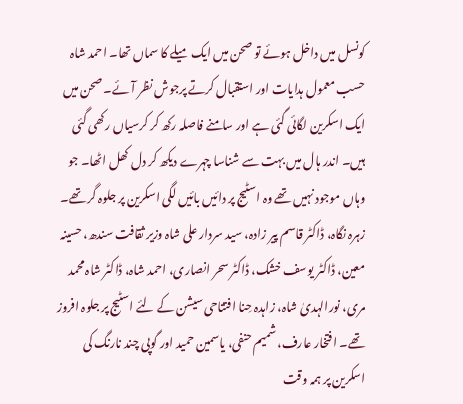کونسل میں داخل ہوئے تو صحن میں ایک میلے کا سماں تھا۔ احمد شاہ حسب معمول ہدایات اور استقبال کرتے پرجوش نظر آئے۔ صحن میں ایک اسکرین لگائی گئی ہے اور سامنے فاصلہ رکھ کر کرسیاں رکھی گئی ہیں۔ اندر ہال میں بہت سے شناسا چہرے دیکھ کر دل کھل اٹھا۔ جو وہاں موجود نہیں تھے وہ اسٹیج پر دائیں بائیں لگی اسکرین پر جلوہ گر تھے۔ زہرہ نگاہ، ڈاکٹر قاسم پیر زادہ، سید سردار علی شاہ وزیر ثقافت سندھ، حسینہ معین، ڈاکٹر یوسف خشک، ڈاکٹر سحر انصاری، احمد شاہ، ڈاکٹر شاہ محمد مری، نورالہدیٰ شاہ، زاہدہ حِنا افتتاحی سیشن کے لئے اسٹیج پر جلوہ افروز تھے۔ افتخار عارف، شمیم حنفی، یاسمین حمید اور گوپی چند نارنگ کی اسکرین پر ہمہ وقت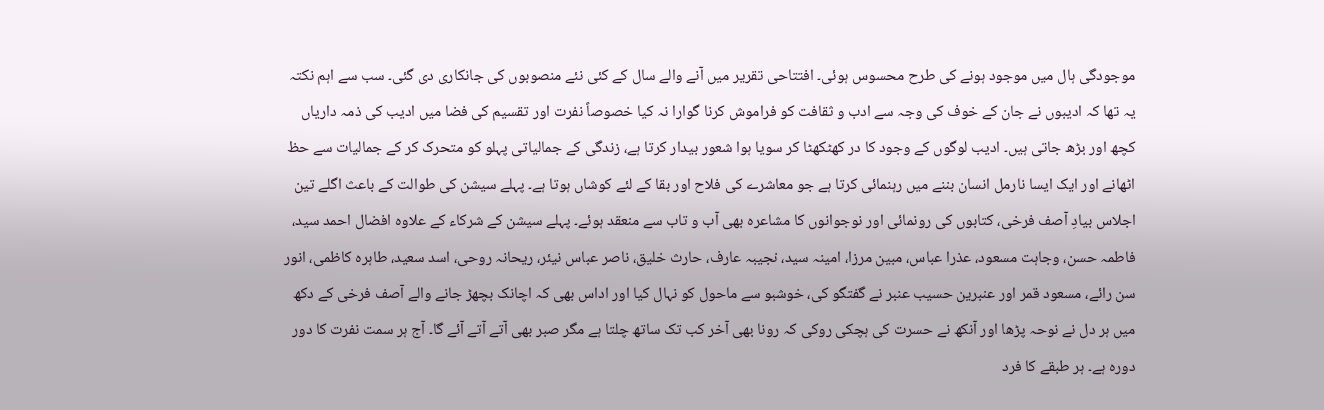موجودگی ہال میں موجود ہونے کی طرح محسوس ہوئی۔ افتتاحی تقریر میں آنے والے سال کے کئی نئے منصوبوں کی جانکاری دی گئی۔ سب سے اہم نکتہ یہ تھا کہ ادیبوں نے جان کے خوف کی وجہ سے ادب و ثقافت کو فراموش کرنا گوارا نہ کیا خصوصاً نفرت اور تقسیم کی فضا میں ادیب کی ذمہ داریاں کچھ اور بڑھ جاتی ہیں۔ ادیب لوگوں کے وجود کا در کھٹکھٹا کر سویا ہوا شعور بیدار کرتا ہے، زندگی کے جمالیاتی پہلو کو متحرک کر کے جمالیات سے حظ اٹھانے اور ایک ایسا نارمل انسان بننے میں رہنمائی کرتا ہے جو معاشرے کی فلاح اور بقا کے لئے کوشاں ہوتا ہے۔ پہلے سیشن کی طوالت کے باعث اگلے تین اجلاس بیادِ آصف فرخی، کتابوں کی رونمائی اور نوجوانوں کا مشاعرہ بھی آب و تاب سے منعقد ہوئے۔ پہلے سیشن کے شرکاء کے علاوہ افضال احمد سید، فاطمہ حسن، وجاہت مسعود، عذرا عباس، مبین مرزا، امینہ سید، نجیبہ عارف، حارث خلیق، ناصر عباس نیئر، ریحانہ روحی، اسد سعید، طاہرہ کاظمی، انور سن رائے، مسعود قمر اور عنبرین حسیب عنبر نے گفتگو کی، خوشبو سے ماحول کو نہال کیا اور اداس بھی کہ اچانک بچھڑ جانے والے آصف فرخی کے دکھ میں ہر دل نے نوحہ پڑھا اور آنکھ نے حسرت کی ہچکی روکی کہ رونا بھی آخر کب تک ساتھ چلتا ہے مگر صبر بھی آتے آتے آئے گا۔ آج ہر سمت نفرت کا دور دورہ ہے۔ ہر طبقے کا فرد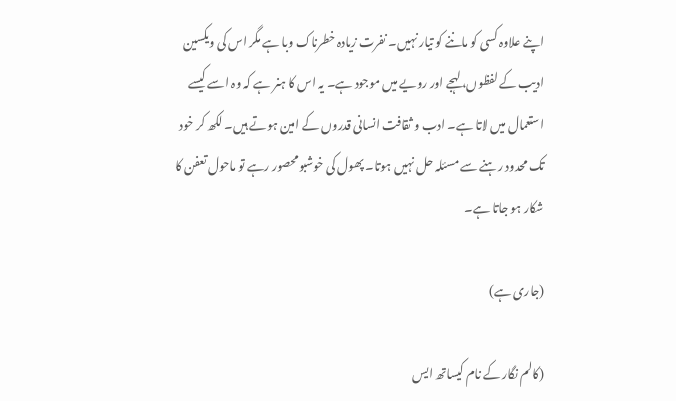اپنے علاوہ کسی کو ماننے کو تیار نہیں۔ نفرت زیادہ خطرناک وبا ہے مگر اس کی ویکسین ادیب کے لفظوں، لہجے اور رویے میں موجود ہے۔ یہ اس کا ہنر ہے کہ وہ اسے کیسے استعمال میں لاتا ہے۔ ادب و ثقافت انسانی قدروں کے امین ہوتے ہیں۔ لکھ کر خود تک محدود رہنے سے مسئلہ حل نہیں ہوتا۔ پھول کی خوشبو محصور رہے تو ماحول تعفن کا شکار ہو جاتا ہے۔

(جاری ہے)

(کالم نگار کے نام کیساتھ ایس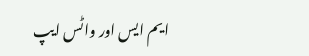ایم ایس اور واٹس ایپ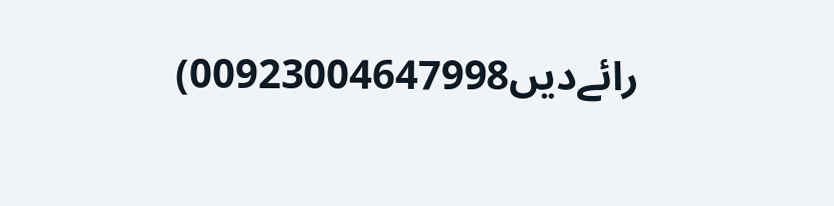رائےدیں00923004647998)